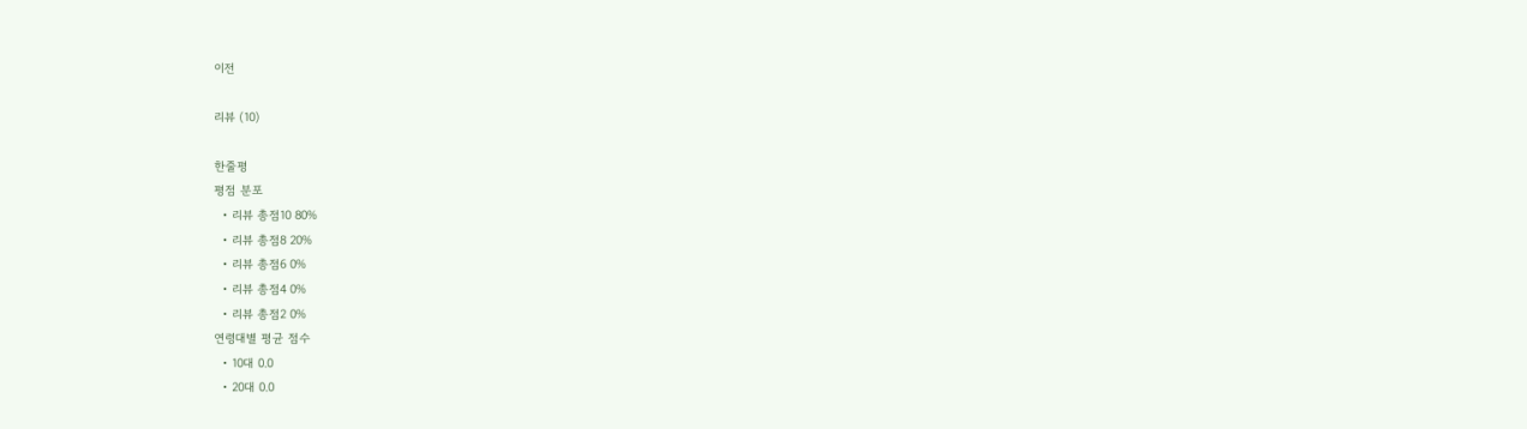이전

리뷰 (10)

한줄평
평점 분포
  • 리뷰 총점10 80%
  • 리뷰 총점8 20%
  • 리뷰 총점6 0%
  • 리뷰 총점4 0%
  • 리뷰 총점2 0%
연령대별 평균 점수
  • 10대 0.0
  • 20대 0.0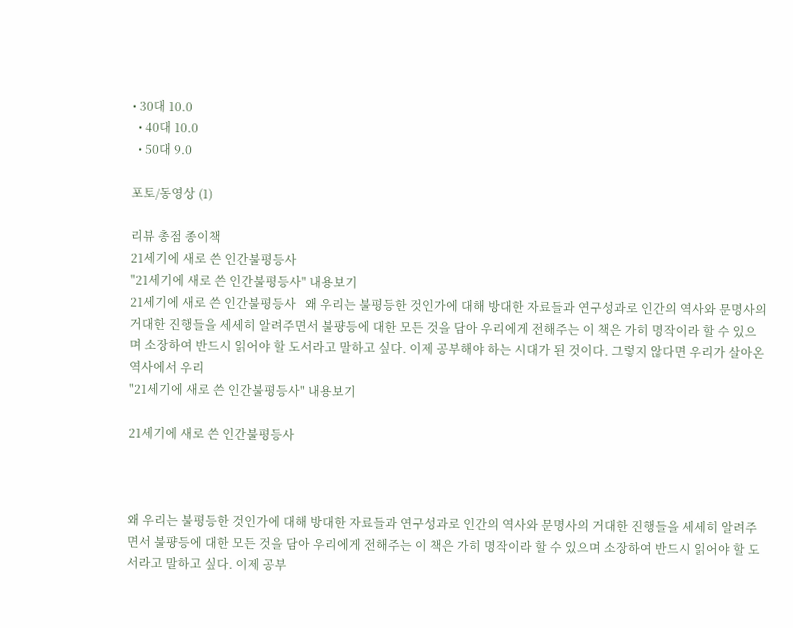• 30대 10.0
  • 40대 10.0
  • 50대 9.0

포토/동영상 (1)

리뷰 총점 종이책
21세기에 새로 쓴 인간불평등사
"21세기에 새로 쓴 인간불평등사" 내용보기
21세기에 새로 쓴 인간불평등사   왜 우리는 불평등한 것인가에 대해 방대한 자료들과 연구성과로 인간의 역사와 문명사의 거대한 진행들을 세세히 알려주면서 불퍙등에 대한 모든 것을 담아 우리에게 전해주는 이 책은 가히 명작이라 할 수 있으며 소장하여 반드시 읽어야 할 도서라고 말하고 싶다. 이제 공부해야 하는 시대가 된 것이다. 그렇지 않다면 우리가 살아온 역사에서 우리
"21세기에 새로 쓴 인간불평등사" 내용보기

21세기에 새로 쓴 인간불평등사



왜 우리는 불평등한 것인가에 대해 방대한 자료들과 연구성과로 인간의 역사와 문명사의 거대한 진행들을 세세히 알려주면서 불퍙등에 대한 모든 것을 담아 우리에게 전해주는 이 책은 가히 명작이라 할 수 있으며 소장하여 반드시 읽어야 할 도서라고 말하고 싶다. 이제 공부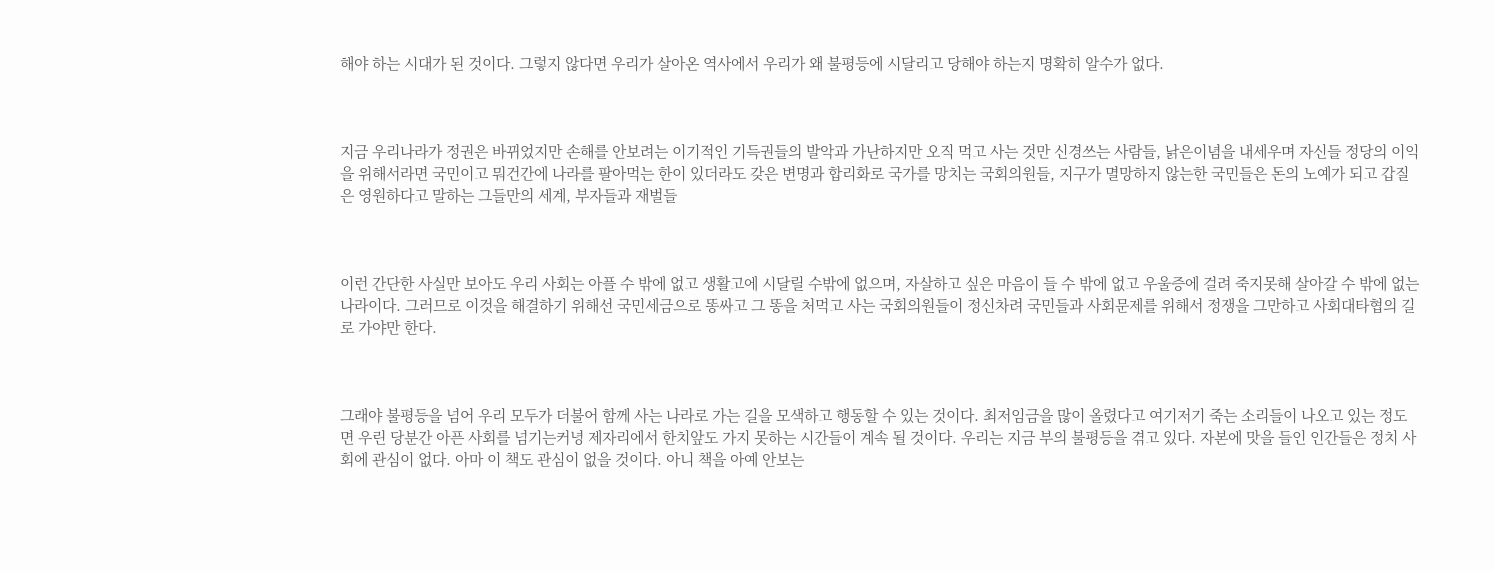해야 하는 시대가 된 것이다. 그렇지 않다면 우리가 살아온 역사에서 우리가 왜 불평등에 시달리고 당해야 하는지 명확히 알수가 없다.



지금 우리나라가 정권은 바뀌었지만 손해를 안보려는 이기적인 기득권들의 발악과 가난하지만 오직 먹고 사는 것만 신경쓰는 사람들, 낡은이념을 내세우며 자신들 정당의 이익을 위해서라면 국민이고 뭐건간에 나라를 팔아먹는 한이 있더라도 갖은 변명과 합리화로 국가를 망치는 국회의원들, 지구가 멸망하지 않는한 국민들은 돈의 노예가 되고 갑질은 영원하다고 말하는 그들만의 세계, 부자들과 재벌들



이런 간단한 사실만 보아도 우리 사회는 아플 수 밖에 없고 생활고에 시달릴 수밖에 없으며, 자살하고 싶은 마음이 들 수 밖에 없고 우울증에 걸려 죽지못해 살아갈 수 밖에 없는 나라이다. 그러므로 이것을 해결하기 위해선 국민세금으로 똥싸고 그 똥을 처먹고 사는 국회의원들이 정신차려 국민들과 사회문제를 위해서 정쟁을 그만하고 사회대타협의 길로 가야만 한다.



그래야 불평등을 넘어 우리 모두가 더불어 함께 사는 나라로 가는 길을 모색하고 행동할 수 있는 것이다. 최저임금을 많이 올렸다고 여기저기 죽는 소리들이 나오고 있는 정도면 우린 당분간 아픈 사회를 넘기는커녕 제자리에서 한치앞도 가지 못하는 시간들이 계속 될 것이다. 우리는 지금 부의 불평등을 겪고 있다. 자본에 맛을 들인 인간들은 정치 사회에 관심이 없다. 아마 이 책도 관심이 없을 것이다. 아니 책을 아예 안보는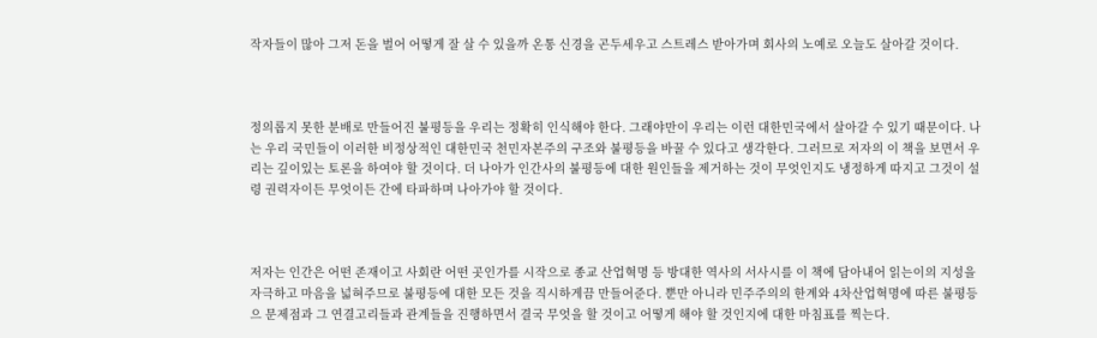작자들이 많아 그저 돈을 벌어 어떻게 잘 살 수 있을까 온통 신경을 곤두세우고 스트레스 받아가며 회사의 노예로 오늘도 살아갈 것이다.



정의롭지 못한 분배로 만들어진 불평등을 우리는 정확히 인식해야 한다. 그래야만이 우리는 이런 대한민국에서 살아갈 수 있기 때문이다. 나는 우리 국민들이 이러한 비정상적인 대한민국 천민자본주의 구조와 불평등을 바꿀 수 있다고 생각한다. 그러므로 저자의 이 책을 보면서 우리는 깊이있는 토론을 하여야 할 것이다. 더 나아가 인간사의 불평등에 대한 원인들을 제거하는 것이 무엇인지도 냉정하게 따지고 그것이 설령 권력자이든 무엇이든 간에 타파하며 나아가야 할 것이다.



저자는 인간은 어떤 존재이고 사회란 어떤 곳인가를 시작으로 종교 산업혁명 등 방대한 역사의 서사시를 이 책에 담아내어 읽는이의 지성을 자극하고 마음을 넓혀주므로 불평등에 대한 모든 것을 직시하게끔 만들어준다. 뿐만 아니라 민주주의의 한계와 4차산업혁명에 따른 불평등으 문제점과 그 연결고리들과 관계들을 진행하면서 결국 무엇을 할 것이고 어떻게 해야 할 것인지에 대한 마침표를 찍는다.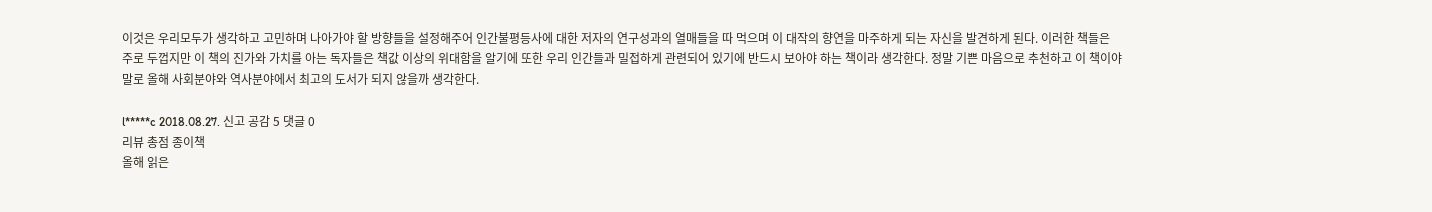이것은 우리모두가 생각하고 고민하며 나아가야 할 방향들을 설정해주어 인간불평등사에 대한 저자의 연구성과의 열매들을 따 먹으며 이 대작의 향연을 마주하게 되는 자신을 발견하게 된다. 이러한 책들은 주로 두껍지만 이 책의 진가와 가치를 아는 독자들은 책값 이상의 위대함을 알기에 또한 우리 인간들과 밀접하게 관련되어 있기에 반드시 보아야 하는 책이라 생각한다. 정말 기쁜 마음으로 추천하고 이 책이야말로 올해 사회분야와 역사분야에서 최고의 도서가 되지 않을까 생각한다.

l*****c 2018.08.27. 신고 공감 5 댓글 0
리뷰 총점 종이책
올해 읽은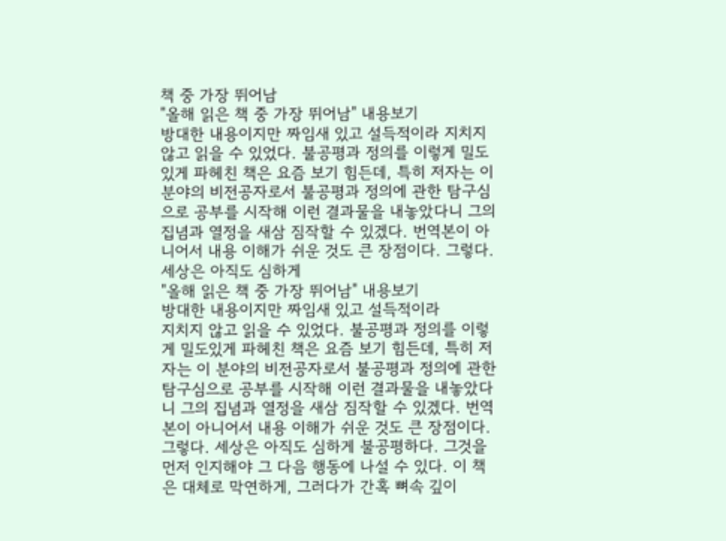책 중 가장 뛰어남
"올해 읽은 책 중 가장 뛰어남" 내용보기
방대한 내용이지만 짜임새 있고 설득적이라 지치지 않고 읽을 수 있었다. 불공평과 정의를 이렇게 밀도있게 파헤친 책은 요즘 보기 힘든데, 특히 저자는 이 분야의 비전공자로서 불공평과 정의에 관한 탐구심으로 공부를 시작해 이런 결과물을 내놓았다니 그의 집념과 열정을 새삼 짐작할 수 있겠다. 번역본이 아니어서 내용 이해가 쉬운 것도 큰 장점이다. 그렇다. 세상은 아직도 심하게
"올해 읽은 책 중 가장 뛰어남" 내용보기
방대한 내용이지만 짜임새 있고 설득적이라
지치지 않고 읽을 수 있었다. 불공평과 정의를 이렇게 밀도있게 파헤친 책은 요즘 보기 힘든데, 특히 저자는 이 분야의 비전공자로서 불공평과 정의에 관한 탐구심으로 공부를 시작해 이런 결과물을 내놓았다니 그의 집념과 열정을 새삼 짐작할 수 있겠다. 번역본이 아니어서 내용 이해가 쉬운 것도 큰 장점이다. 그렇다. 세상은 아직도 심하게 불공평하다. 그것을 먼저 인지해야 그 다음 행동에 나설 수 있다. 이 책은 대체로 막연하게, 그러다가 간혹 뼈속 깊이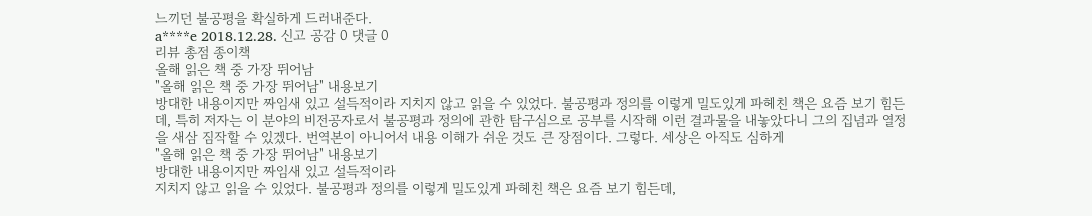느끼던 불공평을 확실하게 드러내준다.
a****e 2018.12.28. 신고 공감 0 댓글 0
리뷰 총점 종이책
올해 읽은 책 중 가장 뛰어남
"올해 읽은 책 중 가장 뛰어남" 내용보기
방대한 내용이지만 짜임새 있고 설득적이라 지치지 않고 읽을 수 있었다. 불공평과 정의를 이렇게 밀도있게 파헤친 책은 요즘 보기 힘든데, 특히 저자는 이 분야의 비전공자로서 불공평과 정의에 관한 탐구심으로 공부를 시작해 이런 결과물을 내놓았다니 그의 집념과 열정을 새삼 짐작할 수 있겠다. 번역본이 아니어서 내용 이해가 쉬운 것도 큰 장점이다. 그렇다. 세상은 아직도 심하게
"올해 읽은 책 중 가장 뛰어남" 내용보기
방대한 내용이지만 짜임새 있고 설득적이라
지치지 않고 읽을 수 있었다. 불공평과 정의를 이렇게 밀도있게 파헤친 책은 요즘 보기 힘든데,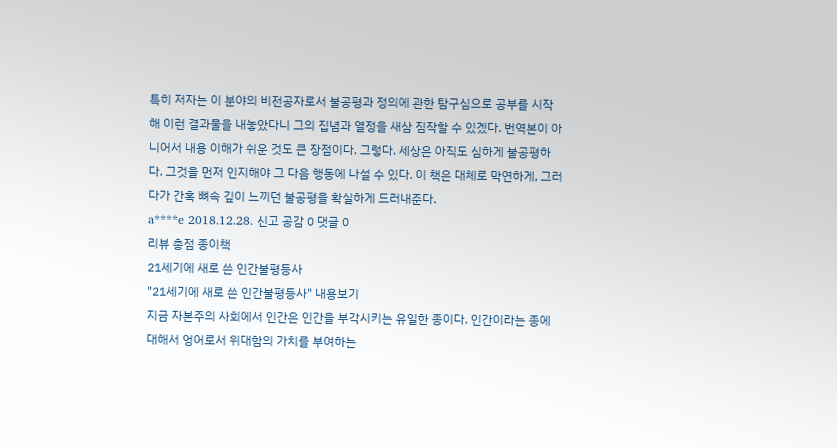특히 저자는 이 분야의 비전공자로서 불공평과 정의에 관한 탐구심으로 공부를 시작해 이런 결과물을 내놓았다니 그의 집념과 열정을 새삼 짐작할 수 있겠다. 번역본이 아니어서 내용 이해가 쉬운 것도 큰 장점이다. 그렇다. 세상은 아직도 심하게 불공평하다. 그것을 먼저 인지해야 그 다음 행동에 나설 수 있다. 이 책은 대체로 막연하게, 그러다가 간혹 뼈속 깊이 느끼던 불공평을 확실하게 드러내준다.
a****e 2018.12.28. 신고 공감 0 댓글 0
리뷰 총점 종이책
21세기에 새로 쓴 인간불평등사
"21세기에 새로 쓴 인간불평등사" 내용보기
지금 자본주의 사회에서 인간은 인간을 부각시키는 유일한 종이다. 인간이라는 종에 대해서 엉어로서 위대함의 가치를 부여하는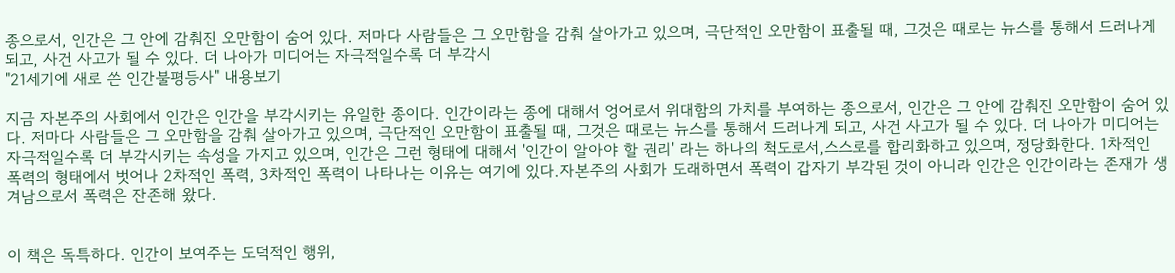종으로서, 인간은 그 안에 감춰진 오만함이 숨어 있다. 저마다 사람들은 그 오만함을 감춰 살아가고 있으며, 극단적인 오만함이 표출될 때, 그것은 때로는 뉴스를 통해서 드러나게 되고, 사건 사고가 될 수 있다. 더 나아가 미디어는 자극적일수록 더 부각시
"21세기에 새로 쓴 인간불평등사" 내용보기

지금 자본주의 사회에서 인간은 인간을 부각시키는 유일한 종이다. 인간이라는 종에 대해서 엉어로서 위대함의 가치를 부여하는 종으로서, 인간은 그 안에 감춰진 오만함이 숨어 있다. 저마다 사람들은 그 오만함을 감춰 살아가고 있으며, 극단적인 오만함이 표출될 때, 그것은 때로는 뉴스를 통해서 드러나게 되고, 사건 사고가 될 수 있다. 더 나아가 미디어는 자극적일수록 더 부각시키는 속성을 가지고 있으며, 인간은 그런 형태에 대해서 '인간이 알아야 할 권리' 라는 하나의 척도로서,스스로를 합리화하고 있으며, 정당화한다. 1차적인 폭력의 형태에서 벗어나 2차적인 폭력, 3차적인 폭력이 나타나는 이유는 여기에 있다.자본주의 사회가 도래하면서 폭력이 갑자기 부각된 것이 아니라 인간은 인간이라는 존재가 생겨남으로서 폭력은 잔존해 왔다.


이 책은 독특하다. 인간이 보여주는 도덕적인 행위,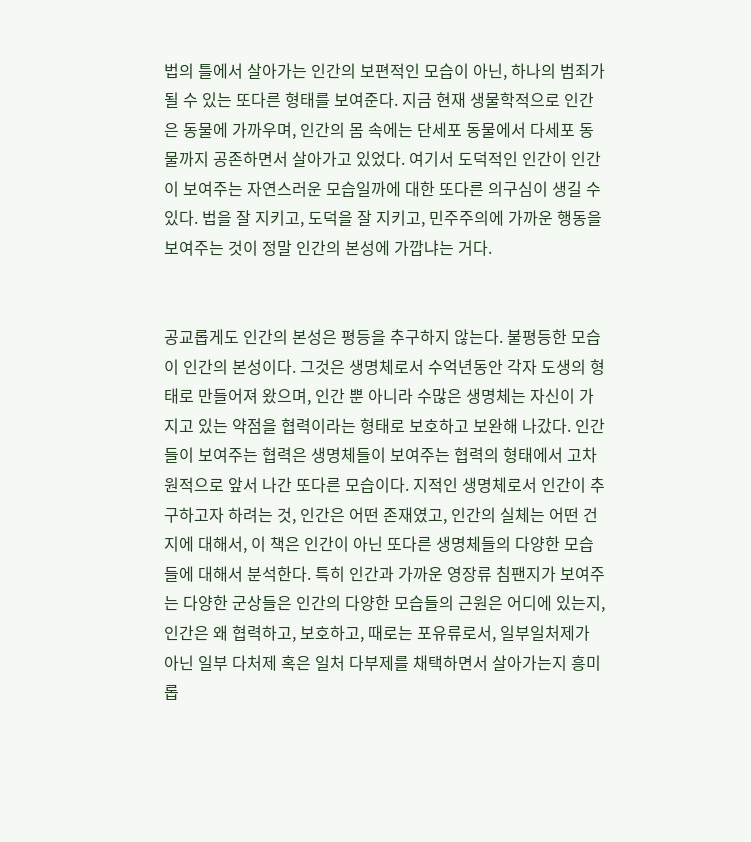법의 틀에서 살아가는 인간의 보편적인 모습이 아닌, 하나의 범죄가 될 수 있는 또다른 형태를 보여준다. 지금 현재 생물학적으로 인간은 동물에 가까우며, 인간의 몸 속에는 단세포 동물에서 다세포 동물까지 공존하면서 살아가고 있었다. 여기서 도덕적인 인간이 인간이 보여주는 자연스러운 모습일까에 대한 또다른 의구심이 생길 수 있다. 법을 잘 지키고, 도덕을 잘 지키고, 민주주의에 가까운 행동을 보여주는 것이 정말 인간의 본성에 가깝냐는 거다.


공교롭게도 인간의 본성은 평등을 추구하지 않는다. 불평등한 모습이 인간의 본성이다. 그것은 생명체로서 수억년동안 각자 도생의 형태로 만들어져 왔으며, 인간 뿐 아니라 수많은 생명체는 자신이 가지고 있는 약점을 협력이라는 형태로 보호하고 보완해 나갔다. 인간들이 보여주는 협력은 생명체들이 보여주는 협력의 형태에서 고차원적으로 앞서 나간 또다른 모습이다. 지적인 생명체로서 인간이 추구하고자 하려는 것, 인간은 어떤 존재였고, 인간의 실체는 어떤 건지에 대해서, 이 책은 인간이 아닌 또다른 생명체들의 다양한 모습들에 대해서 분석한다. 특히 인간과 가까운 영장류 침팬지가 보여주는 다양한 군상들은 인간의 다양한 모습들의 근원은 어디에 있는지, 인간은 왜 협력하고, 보호하고, 때로는 포유류로서, 일부일처제가 아닌 일부 다처제 혹은 일처 다부제를 채택하면서 살아가는지 흥미롭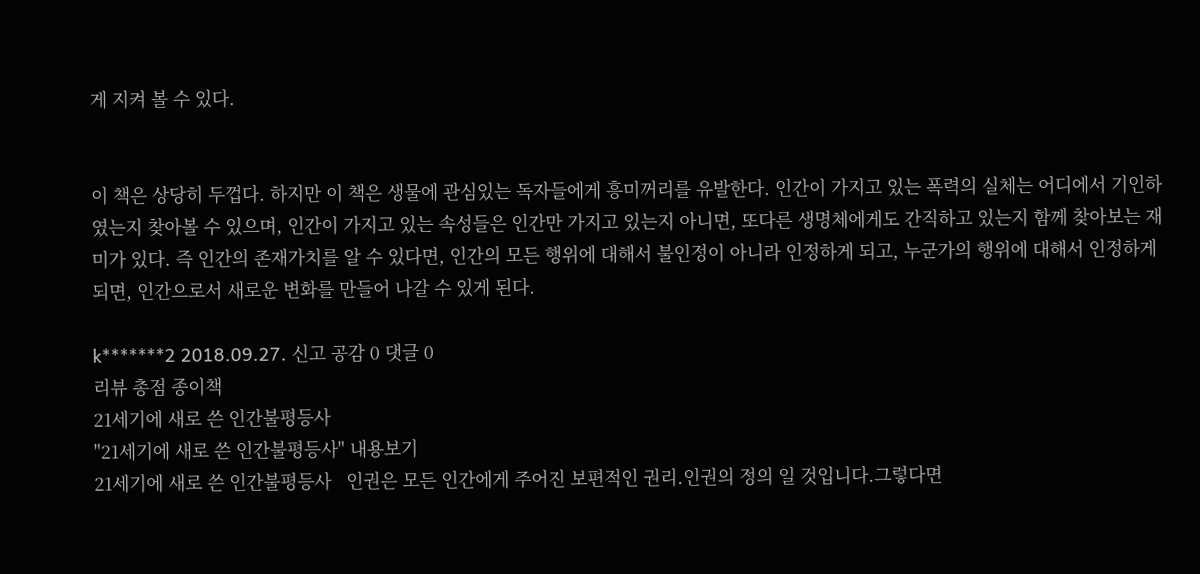게 지켜 볼 수 있다.


이 책은 상당히 두껍다. 하지만 이 책은 생물에 관심있는 독자들에게 흥미꺼리를 유발한다. 인간이 가지고 있는 폭력의 실체는 어디에서 기인하였는지 찾아볼 수 있으며, 인간이 가지고 있는 속성들은 인간만 가지고 있는지 아니면, 또다른 생명체에게도 간직하고 있는지 함께 찾아보는 재미가 있다. 즉 인간의 존재가치를 알 수 있다면, 인간의 모든 행위에 대해서 불인정이 아니라 인정하게 되고, 누군가의 행위에 대해서 인정하게 되면, 인간으로서 새로운 변화를 만들어 나갈 수 있게 된다.

k*******2 2018.09.27. 신고 공감 0 댓글 0
리뷰 총점 종이책
21세기에 새로 쓴 인간불평등사
"21세기에 새로 쓴 인간불평등사" 내용보기
21세기에 새로 쓴 인간불평등사   인권은 모든 인간에게 주어진 보편적인 권리.인권의 정의 일 것입니다.그렇다면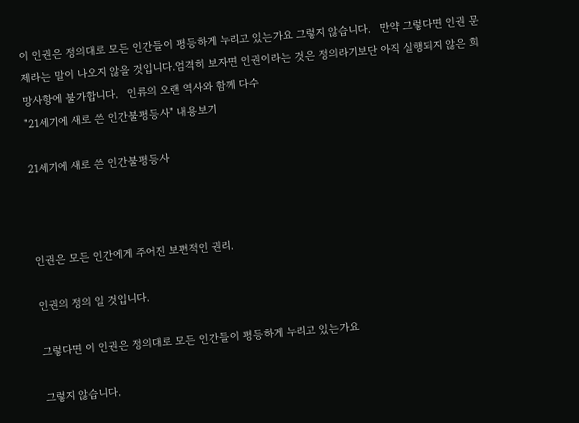이 인권은 정의대로 모든 인간들이 평등하게 누리고 있는가요 그렇지 않습니다.   만약 그렇다면 인권 문제라는 말이 나오지 않을 것입니다.엄격히 보자면 인권이라는 것은 정의라기보단 아직 실행되지 않은 희망사항에 불가합니다.   인류의 오랜 역사와 함께 다수
"21세기에 새로 쓴 인간불평등사" 내용보기

21세기에 새로 쓴 인간불평등사



인권은 모든 인간에게 주어진 보편적인 권리.

인권의 정의 일 것입니다.

그렇다면 이 인권은 정의대로 모든 인간들이 평등하게 누리고 있는가요

그렇지 않습니다.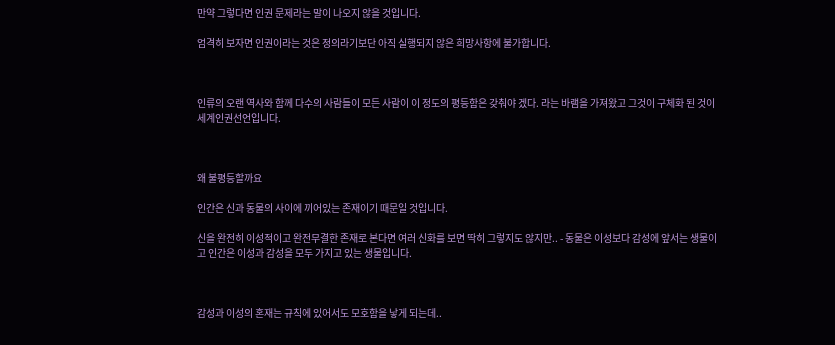만약 그렇다면 인권 문제라는 말이 나오지 않을 것입니다.

엄격히 보자면 인권이라는 것은 정의라기보단 아직 실행되지 않은 희망사항에 불가합니다.



인류의 오랜 역사와 함께 다수의 사람들이 모든 사람이 이 정도의 평등함은 갖춰야 겠다. 라는 바램을 가져왔고 그것이 구체화 된 것이 세계인권선언입니다.



왜 불평등할까요

인간은 신과 동물의 사이에 끼어있는 존재이기 때문일 것입니다.

신을 완전히 이성적이고 완전무결한 존재로 본다면 여러 신화를 보면 딱히 그렇지도 않지만.. - 동물은 이성보다 감성에 앞서는 생물이고 인간은 이성과 감성을 모두 가지고 있는 생물입니다.



감성과 이성의 혼재는 규칙에 있어서도 모호함을 낳게 되는데..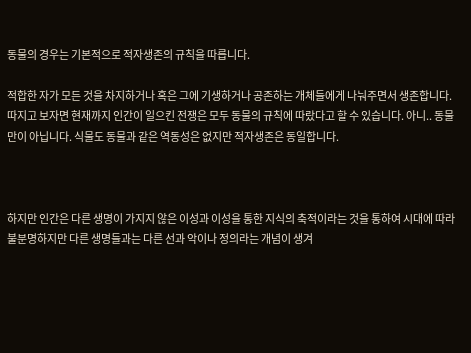동물의 경우는 기본적으로 적자생존의 규칙을 따릅니다.

적합한 자가 모든 것을 차지하거나 혹은 그에 기생하거나 공존하는 개체들에게 나눠주면서 생존합니다. 따지고 보자면 현재까지 인간이 일으킨 전쟁은 모두 동물의 규칙에 따랐다고 할 수 있습니다. 아니.. 동물만이 아닙니다. 식물도 동물과 같은 역동성은 없지만 적자생존은 동일합니다.



하지만 인간은 다른 생명이 가지지 않은 이성과 이성을 통한 지식의 축적이라는 것을 통하여 시대에 따라 불분명하지만 다른 생명들과는 다른 선과 악이나 정의라는 개념이 생겨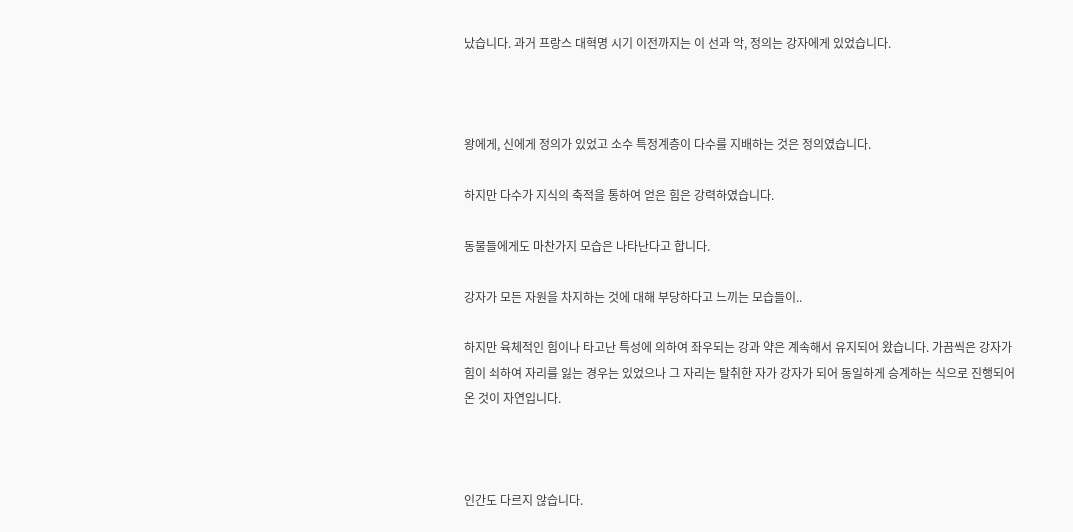났습니다. 과거 프랑스 대혁명 시기 이전까지는 이 선과 악, 정의는 강자에게 있었습니다.



왕에게, 신에게 정의가 있었고 소수 특정계층이 다수를 지배하는 것은 정의였습니다.

하지만 다수가 지식의 축적을 통하여 얻은 힘은 강력하였습니다.

동물들에게도 마찬가지 모습은 나타난다고 합니다.

강자가 모든 자원을 차지하는 것에 대해 부당하다고 느끼는 모습들이..

하지만 육체적인 힘이나 타고난 특성에 의하여 좌우되는 강과 약은 계속해서 유지되어 왔습니다. 가끔씩은 강자가 힘이 쇠하여 자리를 잃는 경우는 있었으나 그 자리는 탈취한 자가 강자가 되어 동일하게 승계하는 식으로 진행되어 온 것이 자연입니다.



인간도 다르지 않습니다.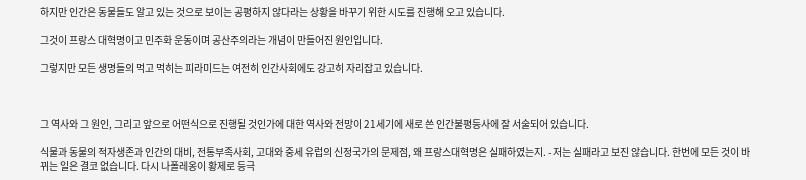하지만 인간은 동물들도 알고 있는 것으로 보이는 공평하지 않다라는 상황을 바꾸기 위한 시도를 진행해 오고 있습니다.

그것이 프랑스 대혁명이고 민주화 운동이며 공산주의라는 개념이 만들어진 원인입니다.

그렇지만 모든 생명들의 먹고 먹히는 피라미드는 여전히 인간사회에도 강고히 자리잡고 있습니다.



그 역사와 그 원인, 그리고 앞으로 어떤식으로 진행될 것인가에 대한 역사와 전망이 21세기에 새로 쓴 인간불평등사에 잘 서술되어 있습니다.

식물과 동물의 적자생존과 인간의 대비, 전통부족사회, 고대와 중세 유럽의 신정국가의 문제점, 왜 프랑스대혁명은 실패하였는지. - 저는 실패라고 보진 않습니다. 한번에 모든 것이 바뀌는 일은 결코 없습니다. 다시 나폴레옹이 황제로 등극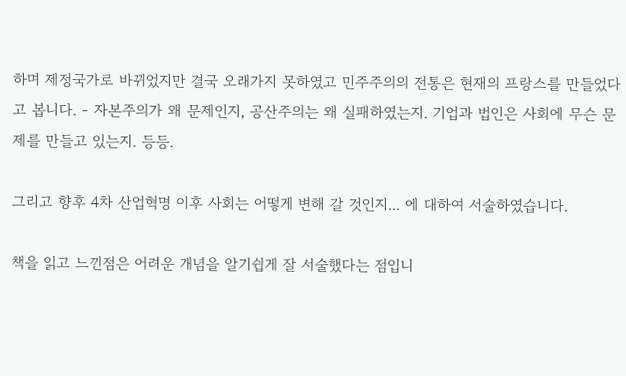하며 제정국가로 바뀌었지만 결국 오래가지 못하였고 민주주의의 전통은 현재의 프랑스를 만들었다고 봅니다. - 자본주의가 왜 문제인지, 공산주의는 왜 실패하였는지. 기업과 법인은 사회에 무슨 문제를 만들고 있는지. 등등.

그리고 향후 4차 산업혁명 이후 사회는 어떻게 변해 갈 것인지... 에 대하여 서술하였습니다.

책을 읽고 느낀점은 어려운 개념을 알기쉽게 잘 서술했다는 점입니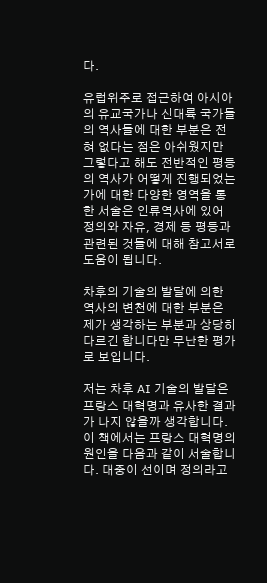다.

유럽위주로 접근하여 아시아의 유교국가나 신대륙 국가들의 역사들에 대한 부분은 전혀 없다는 점은 아쉬웠지만 그렇다고 해도 전반적인 평등의 역사가 어떻게 진행되었는가에 대한 다양한 영역을 통한 서술은 인류역사에 있어 정의와 자유, 경제 등 평등과 관련된 것들에 대해 참고서로 도움이 됩니다.

차후의 기술의 발달에 의한 역사의 변천에 대한 부분은 제가 생각하는 부분과 상당히 다르긴 합니다만 무난한 평가로 보입니다.

저는 차후 AI 기술의 발달은 프랑스 대혁명과 유사한 결과가 나지 않을까 생각합니다. 이 책에서는 프랑스 대혁명의 원인을 다음과 같이 서술합니다. 대중이 선이며 정의라고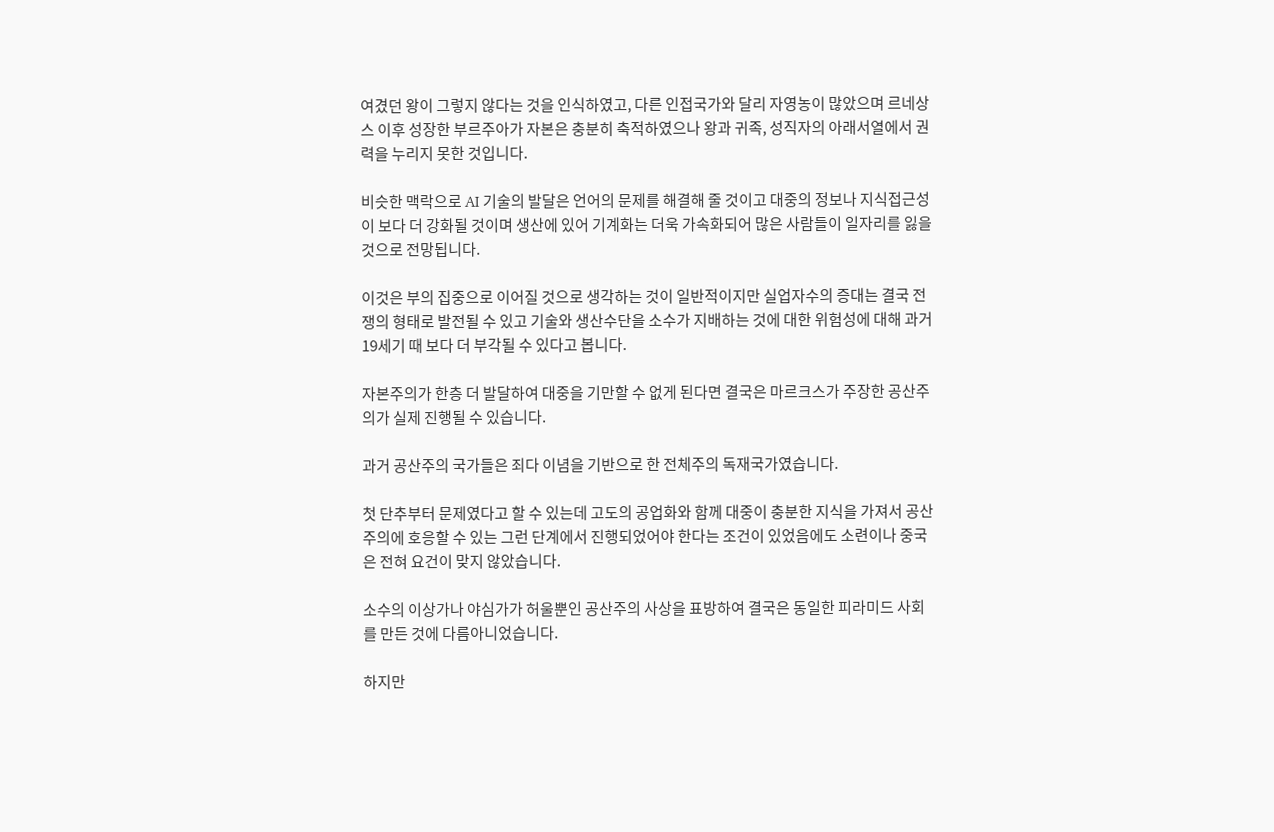여겼던 왕이 그렇지 않다는 것을 인식하였고, 다른 인접국가와 달리 자영농이 많았으며 르네상스 이후 성장한 부르주아가 자본은 충분히 축적하였으나 왕과 귀족, 성직자의 아래서열에서 권력을 누리지 못한 것입니다.

비슷한 맥락으로 AI 기술의 발달은 언어의 문제를 해결해 줄 것이고 대중의 정보나 지식접근성이 보다 더 강화될 것이며 생산에 있어 기계화는 더욱 가속화되어 많은 사람들이 일자리를 잃을 것으로 전망됩니다.

이것은 부의 집중으로 이어질 것으로 생각하는 것이 일반적이지만 실업자수의 증대는 결국 전쟁의 형태로 발전될 수 있고 기술와 생산수단을 소수가 지배하는 것에 대한 위험성에 대해 과거 19세기 때 보다 더 부각될 수 있다고 봅니다.

자본주의가 한층 더 발달하여 대중을 기만할 수 없게 된다면 결국은 마르크스가 주장한 공산주의가 실제 진행될 수 있습니다.

과거 공산주의 국가들은 죄다 이념을 기반으로 한 전체주의 독재국가였습니다.

첫 단추부터 문제였다고 할 수 있는데 고도의 공업화와 함께 대중이 충분한 지식을 가져서 공산주의에 호응할 수 있는 그런 단계에서 진행되었어야 한다는 조건이 있었음에도 소련이나 중국은 전혀 요건이 맞지 않았습니다.

소수의 이상가나 야심가가 허울뿐인 공산주의 사상을 표방하여 결국은 동일한 피라미드 사회를 만든 것에 다름아니었습니다.

하지만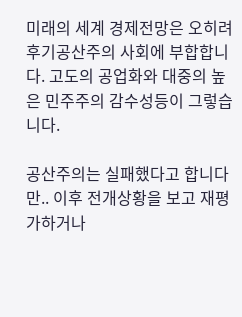미래의 세계 경제전망은 오히려 후기공산주의 사회에 부합합니다. 고도의 공업화와 대중의 높은 민주주의 감수성등이 그렇습니다.

공산주의는 실패했다고 합니다만.. 이후 전개상황을 보고 재평가하거나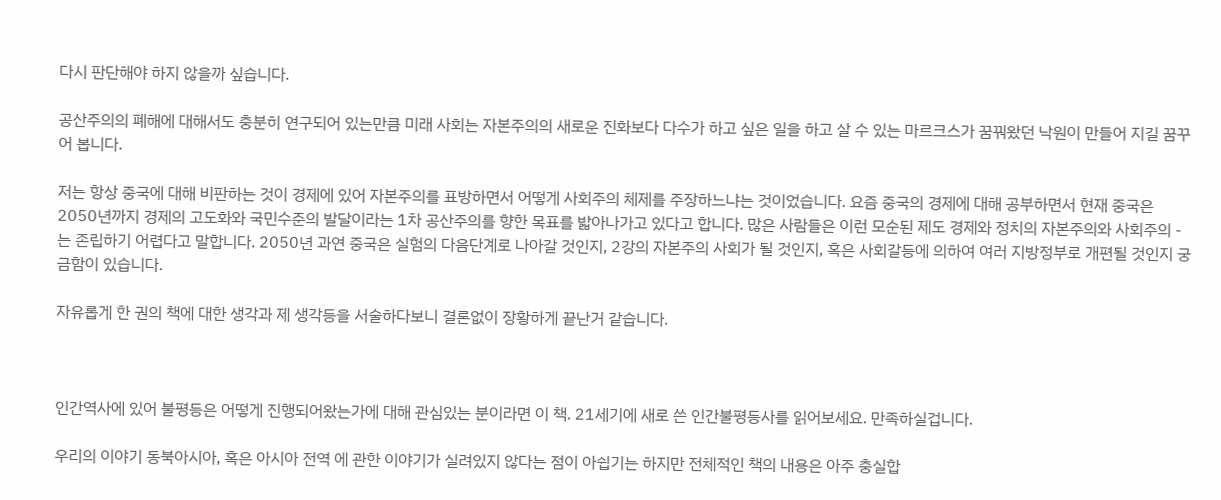다시 판단해야 하지 않을까 싶습니다.

공산주의의 폐해에 대해서도 충분히 연구되어 있는만큼 미래 사회는 자본주의의 새로운 진화보다 다수가 하고 싶은 일을 하고 살 수 있는 마르크스가 꿈꿔왔던 낙원이 만들어 지길 꿈꾸어 봅니다.

저는 항상 중국에 대해 비판하는 것이 경제에 있어 자본주의를 표방하면서 어떻게 사회주의 체제를 주장하느냐는 것이었습니다. 요즘 중국의 경제에 대해 공부하면서 현재 중국은 2050년까지 경제의 고도화와 국민수준의 발달이라는 1차 공산주의를 향한 목표를 밟아나가고 있다고 합니다. 많은 사람들은 이런 모순된 제도 경제와 정치의 자본주의와 사회주의 - 는 존립하기 어렵다고 말합니다. 2050년 과연 중국은 실험의 다음단계로 나아갈 것인지, 2강의 자본주의 사회가 될 것인지, 혹은 사회갈등에 의하여 여러 지방정부로 개편될 것인지 궁금함이 있습니다.

자유롭게 한 권의 책에 대한 생각과 제 생각등을 서술하다보니 결론없이 장황하게 끝난거 같습니다.



인간역사에 있어 불평등은 어떻게 진행되어왔는가에 대해 관심있는 분이라면 이 책. 21세기에 새로 쓴 인간불평등사를 읽어보세요. 만족하실겁니다.

우리의 이야기 동북아시아, 혹은 아시아 전역 에 관한 이야기가 실려있지 않다는 점이 아쉽기는 하지만 전체적인 책의 내용은 아주 충실합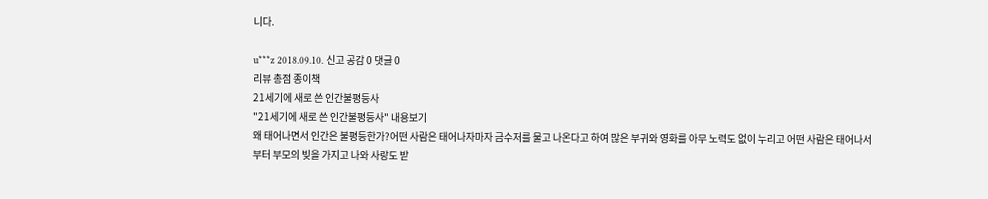니다.

u***z 2018.09.10. 신고 공감 0 댓글 0
리뷰 총점 종이책
21세기에 새로 쓴 인간불평등사
"21세기에 새로 쓴 인간불평등사" 내용보기
왜 태어나면서 인간은 불평등한가?어떤 사람은 태어나자마자 금수저를 물고 나온다고 하여 많은 부귀와 영화를 아무 노력도 없이 누리고 어떤 사람은 태어나서부터 부모의 빚을 가지고 나와 사랑도 받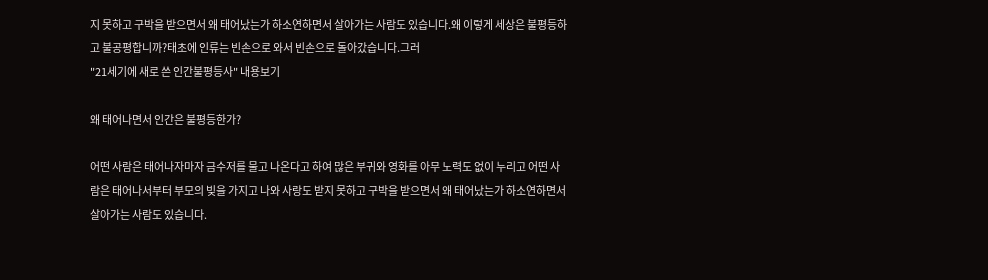지 못하고 구박을 받으면서 왜 태어났는가 하소연하면서 살아가는 사람도 있습니다.왜 이렇게 세상은 불평등하고 불공평합니까?태초에 인류는 빈손으로 와서 빈손으로 돌아갔습니다.그러
"21세기에 새로 쓴 인간불평등사" 내용보기

왜 태어나면서 인간은 불평등한가?

어떤 사람은 태어나자마자 금수저를 물고 나온다고 하여 많은 부귀와 영화를 아무 노력도 없이 누리고 어떤 사람은 태어나서부터 부모의 빚을 가지고 나와 사랑도 받지 못하고 구박을 받으면서 왜 태어났는가 하소연하면서 살아가는 사람도 있습니다.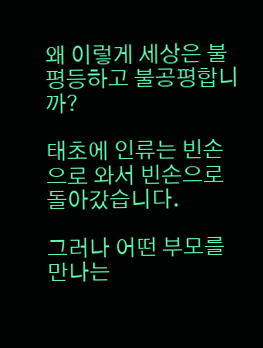왜 이렇게 세상은 불평등하고 불공평합니까?

태초에 인류는 빈손으로 와서 빈손으로 돌아갔습니다.

그러나 어떤 부모를 만나는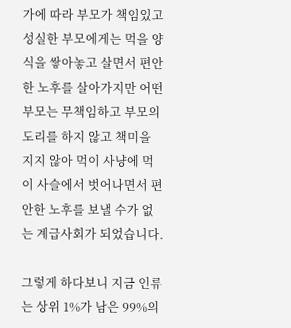가에 따라 부모가 책임있고 성실한 부모에게는 먹을 양식을 쌓아놓고 살면서 편안한 노후를 살아가지만 어떤 부모는 무책임하고 부모의 도리를 하지 않고 책미을 지지 않아 먹이 사냥에 먹이 사슬에서 벗어나면서 편안한 노후를 보낼 수가 없는 계급사회가 되었습니다.

그렇게 하다보니 지금 인류는 상위 1%가 남은 99%의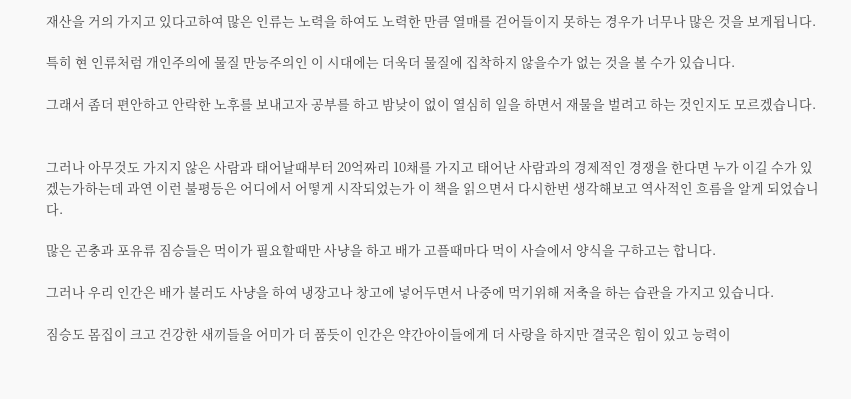재산을 거의 가지고 있다고하여 많은 인류는 노력을 하여도 노력한 만큼 열매를 걷어들이지 못하는 경우가 너무나 많은 것을 보게됩니다.

특히 현 인류처럼 개인주의에 물질 만능주의인 이 시대에는 더욱더 물질에 집착하지 않을수가 없는 것을 볼 수가 있습니다.

그래서 좀더 편안하고 안락한 노후를 보내고자 공부를 하고 밤낮이 없이 열심히 일을 하면서 재물을 벌려고 하는 것인지도 모르겠습니다.


그러나 아무것도 가지지 않은 사람과 태어날때부터 20억짜리 10채를 가지고 태어난 사람과의 경제적인 경쟁을 한다면 누가 이길 수가 있겠는가하는데 과연 이런 불평등은 어디에서 어떻게 시작되었는가 이 책을 읽으면서 다시한번 생각해보고 역사적인 흐름을 알게 되었습니다.

많은 곤충과 포유류 짐승들은 먹이가 필요할때만 사냥을 하고 배가 고플때마다 먹이 사슬에서 양식을 구하고는 합니다.

그러나 우리 인간은 배가 불러도 사냥을 하여 냉장고나 창고에 넣어두면서 나중에 먹기위해 저축을 하는 습관을 가지고 있습니다.

짐승도 몸집이 크고 건강한 새끼들을 어미가 더 품듯이 인간은 약간아이들에게 더 사랑을 하지만 결국은 힘이 있고 능력이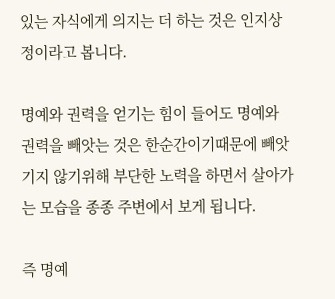있는 자식에게 의지는 더 하는 것은 인지상정이라고 봅니다.

명예와 권력을 얻기는 힘이 들어도 명예와 권력을 빼앗는 것은 한순간이기때문에 빼앗기지 않기위해 부단한 노력을 하면서 살아가는 모습을 종종 주변에서 보게 됩니다.

즉 명예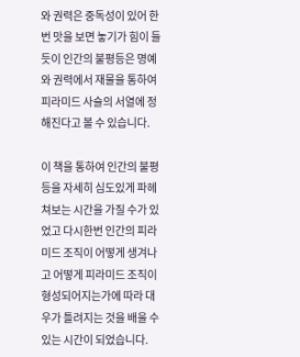와 권력은 중독성이 있어 한번 맛을 보면 놓기가 힘이 들듯이 인간의 불평등은 명예와 권력에서 재물을 통하여 피라미드 사슬의 서열에 정해진다고 볼 수 있습니다.

이 책을 통하여 인간의 불평등을 자세히 심도있게 파헤쳐보는 시간을 가질 수가 있었고 다시한번 인간의 피라미드 조직이 어떻게 생겨나고 어떻게 피라미드 조직이 형성되어지는가에 따라 대우가 틀려지는 것을 배울 수 있는 시간이 되었습니다.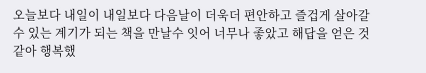오늘보다 내일이 내일보다 다음날이 더욱더 편안하고 즐겁게 살아갈 수 있는 계기가 되는 책을 만날수 잇어 너무나 좋았고 해답을 얻은 것같아 행복했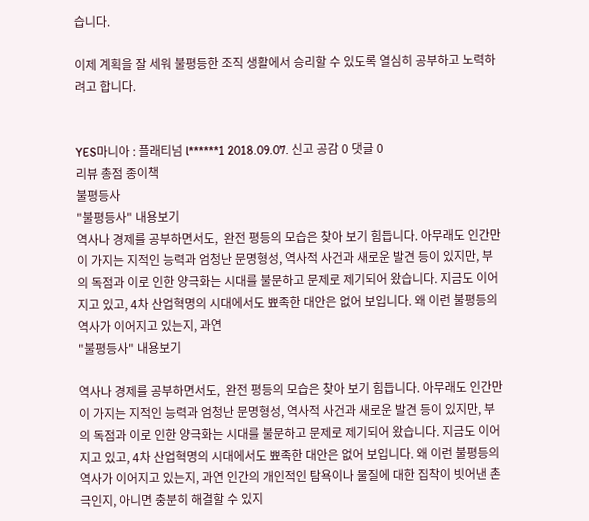습니다.

이제 계획을 잘 세워 불평등한 조직 생활에서 승리할 수 있도록 열심히 공부하고 노력하려고 합니다.


YES마니아 : 플래티넘 l******1 2018.09.07. 신고 공감 0 댓글 0
리뷰 총점 종이책
불평등사
"불평등사" 내용보기
역사나 경제를 공부하면서도,  완전 평등의 모습은 찾아 보기 힘듭니다. 아무래도 인간만이 가지는 지적인 능력과 엄청난 문명형성, 역사적 사건과 새로운 발견 등이 있지만, 부의 독점과 이로 인한 양극화는 시대를 불문하고 문제로 제기되어 왔습니다. 지금도 이어지고 있고, 4차 산업혁명의 시대에서도 뾰족한 대안은 없어 보입니다. 왜 이런 불평등의 역사가 이어지고 있는지, 과연
"불평등사" 내용보기

역사나 경제를 공부하면서도,  완전 평등의 모습은 찾아 보기 힘듭니다. 아무래도 인간만이 가지는 지적인 능력과 엄청난 문명형성, 역사적 사건과 새로운 발견 등이 있지만, 부의 독점과 이로 인한 양극화는 시대를 불문하고 문제로 제기되어 왔습니다. 지금도 이어지고 있고, 4차 산업혁명의 시대에서도 뾰족한 대안은 없어 보입니다. 왜 이런 불평등의 역사가 이어지고 있는지, 과연 인간의 개인적인 탐욕이나 물질에 대한 집착이 빗어낸 촌극인지, 아니면 충분히 해결할 수 있지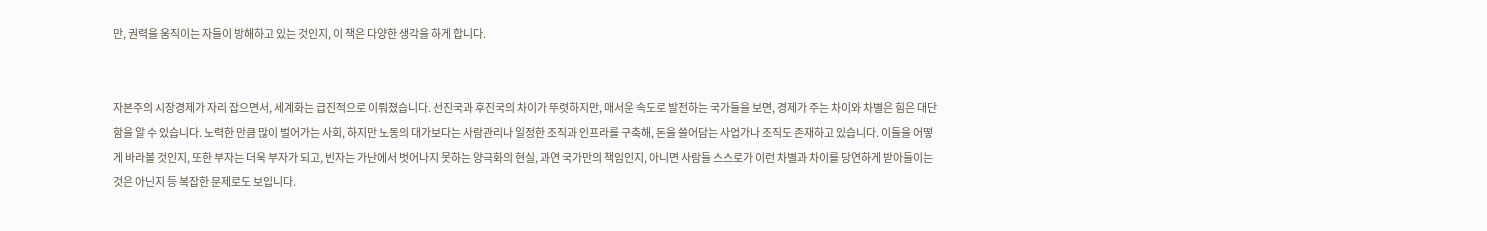만, 권력을 움직이는 자들이 방해하고 있는 것인지, 이 책은 다양한 생각을 하게 합니다.


자본주의 시장경제가 자리 잡으면서, 세계화는 급진적으로 이뤄졌습니다. 선진국과 후진국의 차이가 뚜렷하지만, 매서운 속도로 발전하는 국가들을 보면, 경제가 주는 차이와 차별은 힘은 대단함을 알 수 있습니다. 노력한 만큼 많이 벌어가는 사회, 하지만 노동의 대가보다는 사람관리나 일정한 조직과 인프라를 구축해, 돈을 쓸어담는 사업가나 조직도 존재하고 있습니다. 이들을 어떻게 바라볼 것인지, 또한 부자는 더욱 부자가 되고, 빈자는 가난에서 벗어나지 못하는 양극화의 현실, 과연 국가만의 책임인지, 아니면 사람들 스스로가 이런 차별과 차이를 당연하게 받아들이는 것은 아닌지 등 복잡한 문제로도 보입니다.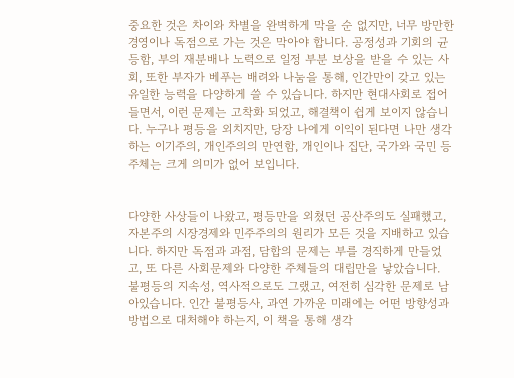중요한 것은 차이와 차별을 완벽하게 막을 순 없지만, 너무 방만한 경영이나 독점으로 가는 것은 막아야 합니다. 공정성과 기회의 균등함, 부의 재분배나 노력으로 일정 부분 보상을 받을 수 있는 사회, 또한 부자가 베푸는 배려와 나눔을 통해, 인간만이 갖고 있는 유일한 능력을 다양하게 쓸 수 있습니다. 하지만 현대사회로 접어들면서, 이런 문제는 고착화 되었고, 해결책이 쉽게 보이지 않습니다. 누구나 평등을 외치지만, 당장 나에게 이익이 된다면 나만 생각하는 이기주의, 개인주의의 만연함, 개인이나 집단, 국가와 국민 등 주체는 크게 의미가 없어 보입니다.


다양한 사상들이 나왔고, 평등만을 외쳤던 공산주의도 실패했고, 자본주의 시장경제와 민주주의의 원리가 모든 것을 지배하고 있습니다. 하지만 독점과 과점, 담합의 문제는 부를 경직하게 만들었고, 또 다른 사회문제와 다양한 주체들의 대립만을 낳았습니다. 불평등의 지속성, 역사적으로도 그랬고, 여전히 심각한 문제로 남아있습니다. 인간 불평등사, 과연 가까운 미래에는 어떤 방향성과 방법으로 대처해야 하는지, 이 책을 통해 생각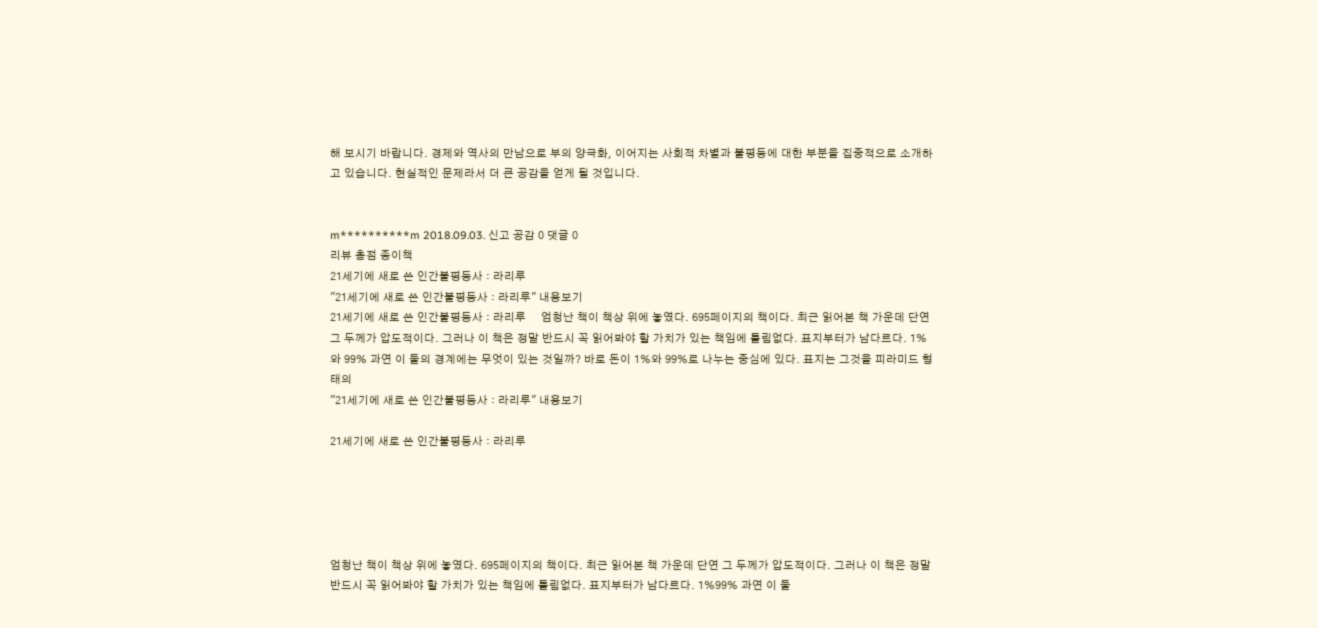해 보시기 바랍니다. 경제와 역사의 만남으로 부의 양극화, 이어지는 사회적 차별과 불평등에 대한 부분을 집중적으로 소개하고 있습니다. 현실적인 문제라서 더 큰 공감을 얻게 될 것입니다.


m**********m 2018.09.03. 신고 공감 0 댓글 0
리뷰 총점 종이책
21세기에 새로 쓴 인간불평등사 : 라리루
"21세기에 새로 쓴 인간불평등사 : 라리루" 내용보기
21세기에 새로 쓴 인간불평등사 : 라리루     엄청난 책이 책상 위에 놓였다. 695페이지의 책이다. 최근 읽어본 책 가운데 단연 그 두께가 압도적이다. 그러나 이 책은 정말 반드시 꼭 읽어봐야 할 가치가 있는 책임에 틀림없다. 표지부터가 남다르다. 1%와 99% 과연 이 둘의 경계에는 무엇이 있는 것일까? 바로 돈이 1%와 99%로 나누는 중심에 있다. 표지는 그것을 피라미드 형태의
"21세기에 새로 쓴 인간불평등사 : 라리루" 내용보기

21세기에 새로 쓴 인간불평등사 : 라리루





엄청난 책이 책상 위에 놓였다. 695페이지의 책이다. 최근 읽어본 책 가운데 단연 그 두께가 압도적이다. 그러나 이 책은 정말 반드시 꼭 읽어봐야 할 가치가 있는 책임에 틀림없다. 표지부터가 남다르다. 1%99% 과연 이 둘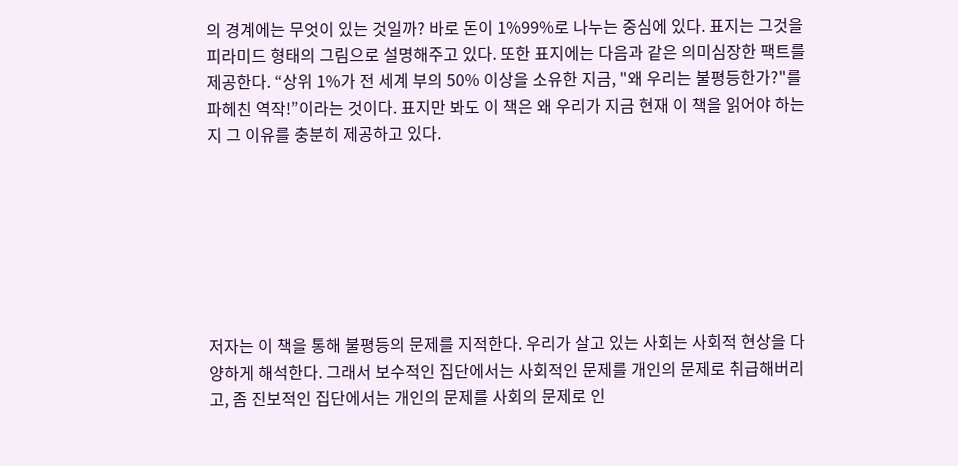의 경계에는 무엇이 있는 것일까? 바로 돈이 1%99%로 나누는 중심에 있다. 표지는 그것을 피라미드 형태의 그림으로 설명해주고 있다. 또한 표지에는 다음과 같은 의미심장한 팩트를 제공한다. “상위 1%가 전 세계 부의 50% 이상을 소유한 지금, "왜 우리는 불평등한가?"를 파헤친 역작!”이라는 것이다. 표지만 봐도 이 책은 왜 우리가 지금 현재 이 책을 읽어야 하는지 그 이유를 충분히 제공하고 있다.







저자는 이 책을 통해 불평등의 문제를 지적한다. 우리가 살고 있는 사회는 사회적 현상을 다양하게 해석한다. 그래서 보수적인 집단에서는 사회적인 문제를 개인의 문제로 취급해버리고, 좀 진보적인 집단에서는 개인의 문제를 사회의 문제로 인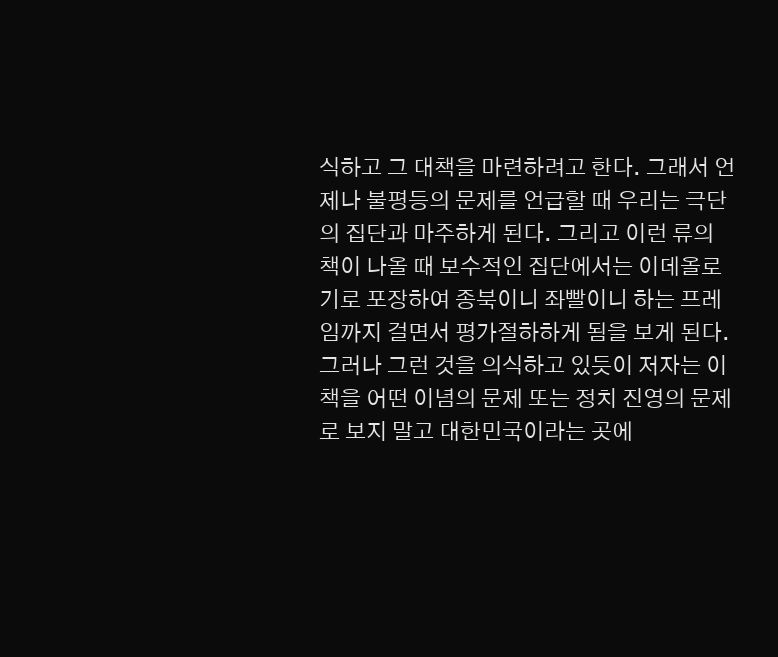식하고 그 대책을 마련하려고 한다. 그래서 언제나 불평등의 문제를 언급할 때 우리는 극단의 집단과 마주하게 된다. 그리고 이런 류의 책이 나올 때 보수적인 집단에서는 이데올로기로 포장하여 종북이니 좌빨이니 하는 프레임까지 걸면서 평가절하하게 됨을 보게 된다. 그러나 그런 것을 의식하고 있듯이 저자는 이 책을 어떤 이념의 문제 또는 정치 진영의 문제로 보지 말고 대한민국이라는 곳에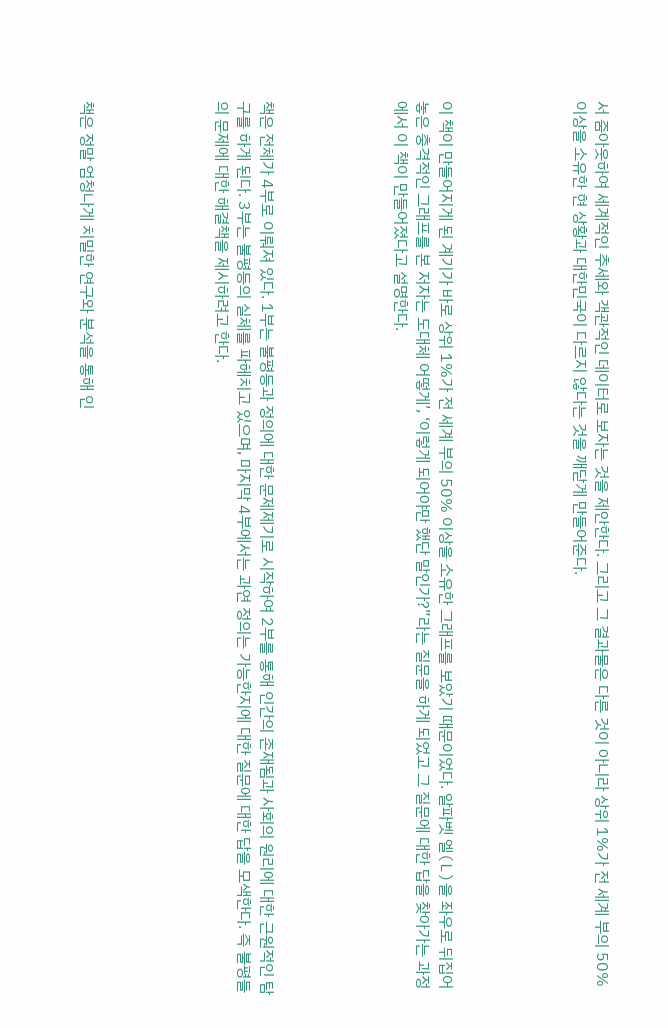서 줌아웃하여 세계적인 추세와 객관적인 데이터로 보자는 것을 제안한다. 그리고 그 결과물은 다른 것이 아니라 상위 1%가 전 세계 부의 50% 이상을 소유한 현 상황과 대한민국이 다르지 않다는 것을 깨닫게 만들어준다.





이 책이 만들어지게 된 계기가 바로 상위 1%가 전 세계 부의 50% 이상을 소유한 그래프를 보았기 때문이었다. 알파벳 엘(L)을 좌우로 뒤집어놓은 충격적인 그래프를 본 저자는 도대체 어떻게’, ‘이렇게 되어야만 했단 말인가?”라는 질문을 하게 되었고 그 질문에 대한 답을 찾아가는 과정에서 이 책이 만들어졌다고 설명한다.





책은 전체가 4부로 이뤄져 있다. 1부는 불평등과 정의에 대한 문제제기로 시작하여 2부를 통해 인간의 존재됨과 사회의 원리에 대한 근원적인 탐구를 하게 된다. 3부는 불평등의 실체를 파헤치고 있으며, 마지막 4부에서는 과연 정의는 가능한지에 대한 질문에 대한 답을 모색한다. 즉 불평들의 문제에 대한 해결책을 제시하려고 한다.





책은 정말 엄청나게 치밀한 연구와 분석을 통해 인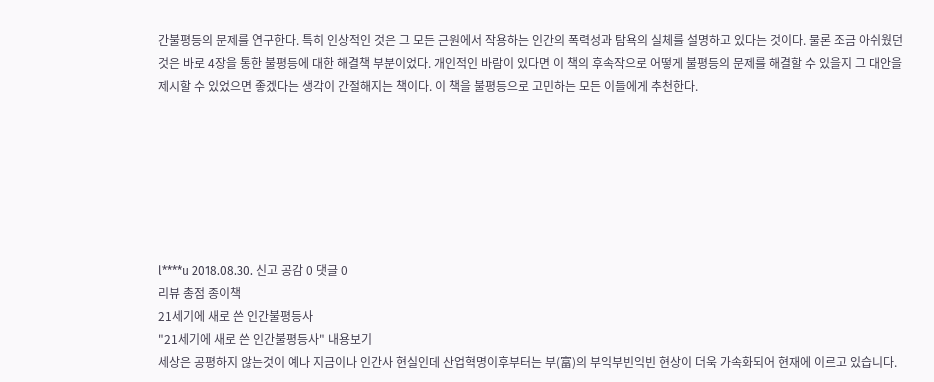간불평등의 문제를 연구한다. 특히 인상적인 것은 그 모든 근원에서 작용하는 인간의 폭력성과 탐욕의 실체를 설명하고 있다는 것이다. 물론 조금 아쉬웠던 것은 바로 4장을 통한 불평등에 대한 해결책 부분이었다. 개인적인 바람이 있다면 이 책의 후속작으로 어떻게 불평등의 문제를 해결할 수 있을지 그 대안을 제시할 수 있었으면 좋겠다는 생각이 간절해지는 책이다. 이 책을 불평등으로 고민하는 모든 이들에게 추천한다.







l****u 2018.08.30. 신고 공감 0 댓글 0
리뷰 총점 종이책
21세기에 새로 쓴 인간불평등사
"21세기에 새로 쓴 인간불평등사" 내용보기
세상은 공평하지 않는것이 예나 지금이나 인간사 현실인데 산업혁명이후부터는 부(富)의 부익부빈익빈 현상이 더욱 가속화되어 현재에 이르고 있습니다.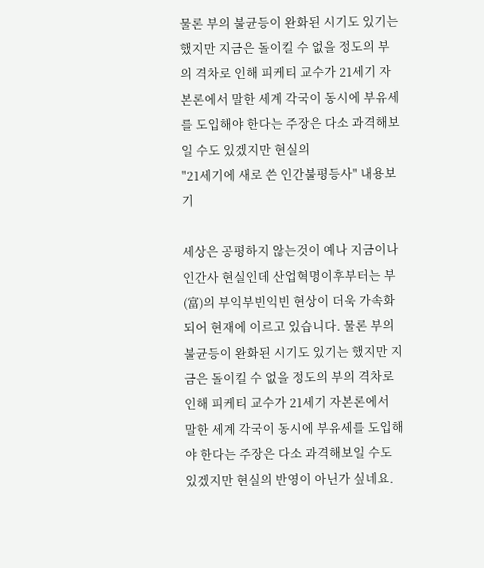물론 부의 불균등이 완화된 시기도 있기는 했지만 지금은 돌이킬 수 없을 정도의 부의 격차로 인해 피케티 교수가 21세기 자본론에서 말한 세계 각국이 동시에 부유세를 도입해야 한다는 주장은 다소 과격해보일 수도 있겠지만 현실의
"21세기에 새로 쓴 인간불평등사" 내용보기

세상은 공평하지 않는것이 예나 지금이나 인간사 현실인데 산업혁명이후부터는 부(富)의 부익부빈익빈 현상이 더욱 가속화되어 현재에 이르고 있습니다. 물론 부의 불균등이 완화된 시기도 있기는 했지만 지금은 돌이킬 수 없을 정도의 부의 격차로 인해 피케티 교수가 21세기 자본론에서 말한 세계 각국이 동시에 부유세를 도입해야 한다는 주장은 다소 과격해보일 수도 있겠지만 현실의 반영이 아닌가 싶네요.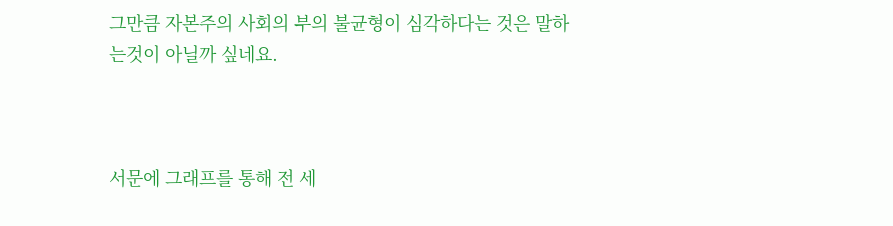그만큼 자본주의 사회의 부의 불균형이 심각하다는 것은 말하는것이 아닐까 싶네요.



서문에 그래프를 통해 전 세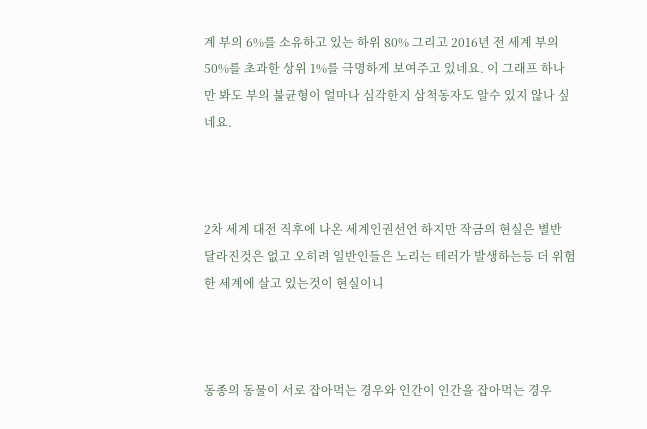계 부의 6%를 소유하고 있는 하위 80% 그리고 2016년 전 세계 부의 50%를 초과한 상위 1%를 극명하게 보여주고 있네요. 이 그래프 하나만 봐도 부의 불균형이 얼마나 심각한지 삼척동자도 알수 있지 않나 싶네요.



2차 세계 대전 직후에 나온 세계인권선언 하지만 작금의 현실은 별반 달라진것은 없고 오히려 일반인들은 노리는 테러가 발생하는등 더 위험한 세계에 살고 있는것이 현실이니



동종의 동물이 서로 잡아먹는 경우와 인간이 인간을 잡아먹는 경우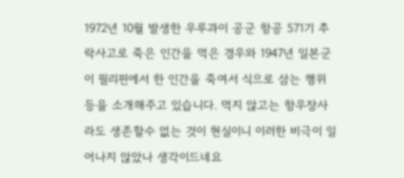1972년 10월 발생한 우루과이 공군 항공 571기 추락사고로 죽은 인간을 먹은 경우와 1947년 일본군이 필리핀에서 한 인간을 죽여서 식으로 삼는 행위등을 소개해주고 있습니다. 먹지 않고는 항우장사라도 생존할수 없는 것이 현실이니 이러한 비극이 일어나지 않았나 생각이드네요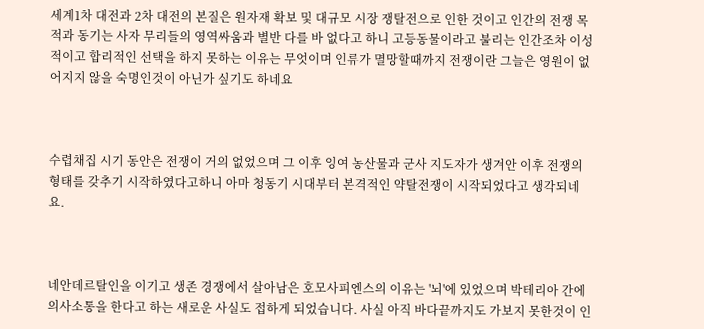세계1차 대전과 2차 대전의 본질은 원자재 확보 및 대규모 시장 쟁탈전으로 인한 것이고 인간의 전쟁 목적과 동기는 사자 무리들의 영역싸움과 별반 다를 바 없다고 하니 고등동물이라고 불리는 인간조차 이성적이고 합리적인 선택을 하지 못하는 이유는 무엇이며 인류가 멸망할때까지 전쟁이란 그늘은 영원이 없어지지 않을 숙명인것이 아닌가 싶기도 하네요



수렵채집 시기 동안은 전쟁이 거의 없었으며 그 이후 잉여 농산물과 군사 지도자가 생겨안 이후 전쟁의 형태를 갖추기 시작하였다고하니 아마 청동기 시대부터 본격적인 약탈전쟁이 시작되었다고 생각되네요.



네안데르탈인을 이기고 생존 경쟁에서 살아남은 호모사피엔스의 이유는 '뇌'에 있었으며 박테리아 간에 의사소통을 한다고 하는 새로운 사실도 접하게 되었습니다. 사실 아직 바다끝까지도 가보지 못한것이 인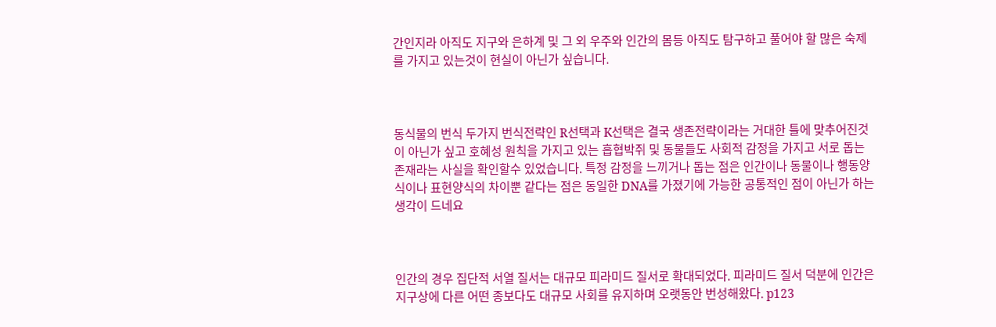간인지라 아직도 지구와 은하계 및 그 외 우주와 인간의 몸등 아직도 탐구하고 풀어야 할 많은 숙제를 가지고 있는것이 현실이 아닌가 싶습니다.



동식물의 번식 두가지 번식전략인 R선택과 K선택은 결국 생존전략이라는 거대한 틀에 맞추어진것이 아닌가 싶고 호혜성 원칙을 가지고 있는 흡협박쥐 및 동물들도 사회적 감정을 가지고 서로 돕는 존재라는 사실을 확인할수 있었습니다. 특정 감정을 느끼거나 돕는 점은 인간이나 동물이나 행동양식이나 표현양식의 차이뿐 같다는 점은 동일한 DNA를 가졌기에 가능한 공통적인 점이 아닌가 하는 생각이 드네요



인간의 경우 집단적 서열 질서는 대규모 피라미드 질서로 확대되었다. 피라미드 질서 덕분에 인간은 지구상에 다른 어떤 종보다도 대규모 사회를 유지하며 오랫동안 번성해왔다. p123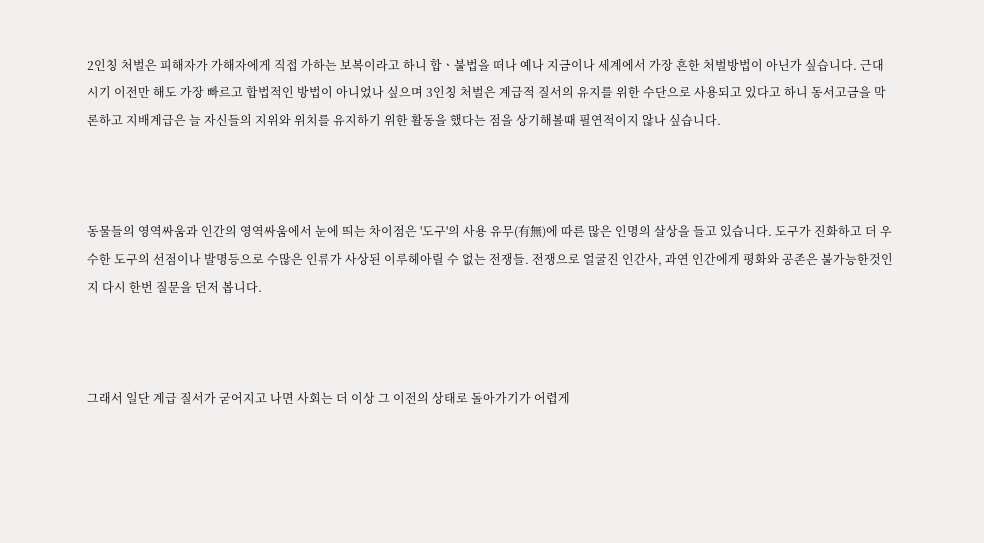2인칭 처벌은 피해자가 가해자에게 직접 가하는 보복이라고 하니 합ㆍ불법을 떠나 예나 지금이나 세계에서 가장 흔한 처벌방법이 아닌가 싶습니다. 근대시기 이전만 해도 가장 빠르고 합법적인 방법이 아니었나 싶으며 3인칭 처벌은 계급적 질서의 유지를 위한 수단으로 사용되고 있다고 하니 동서고금을 막론하고 지배계급은 늘 자신들의 지위와 위치를 유지하기 위한 활동을 했다는 점을 상기해볼때 필연적이지 않나 싶습니다.



동물들의 영역싸움과 인간의 영역싸움에서 눈에 띄는 차이점은 '도구'의 사용 유무(有無)에 따른 많은 인명의 살상을 들고 있습니다. 도구가 진화하고 더 우수한 도구의 선점이나 발명등으로 수많은 인류가 사상된 이루헤아릴 수 없는 전쟁들. 전쟁으로 얼굴진 인간사, 과연 인간에게 평화와 공존은 불가능한것인지 다시 한번 질문을 던저 봅니다.



그래서 일단 계급 질서가 굳어지고 나면 사회는 더 이상 그 이전의 상태로 돌아가기가 어렵게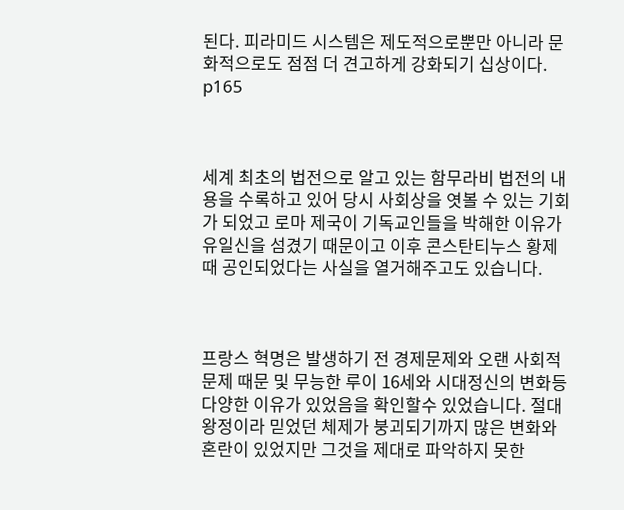된다. 피라미드 시스템은 제도적으로뿐만 아니라 문화적으로도 점점 더 견고하게 강화되기 십상이다. p165



세계 최초의 법전으로 알고 있는 함무라비 법전의 내용을 수록하고 있어 당시 사회상을 엿볼 수 있는 기회가 되었고 로마 제국이 기독교인들을 박해한 이유가 유일신을 섬겼기 때문이고 이후 콘스탄티누스 황제때 공인되었다는 사실을 열거해주고도 있습니다.



프랑스 혁명은 발생하기 전 경제문제와 오랜 사회적 문제 때문 및 무능한 루이 16세와 시대정신의 변화등 다양한 이유가 있었음을 확인할수 있었습니다. 절대왕정이라 믿었던 체제가 붕괴되기까지 많은 변화와 혼란이 있었지만 그것을 제대로 파악하지 못한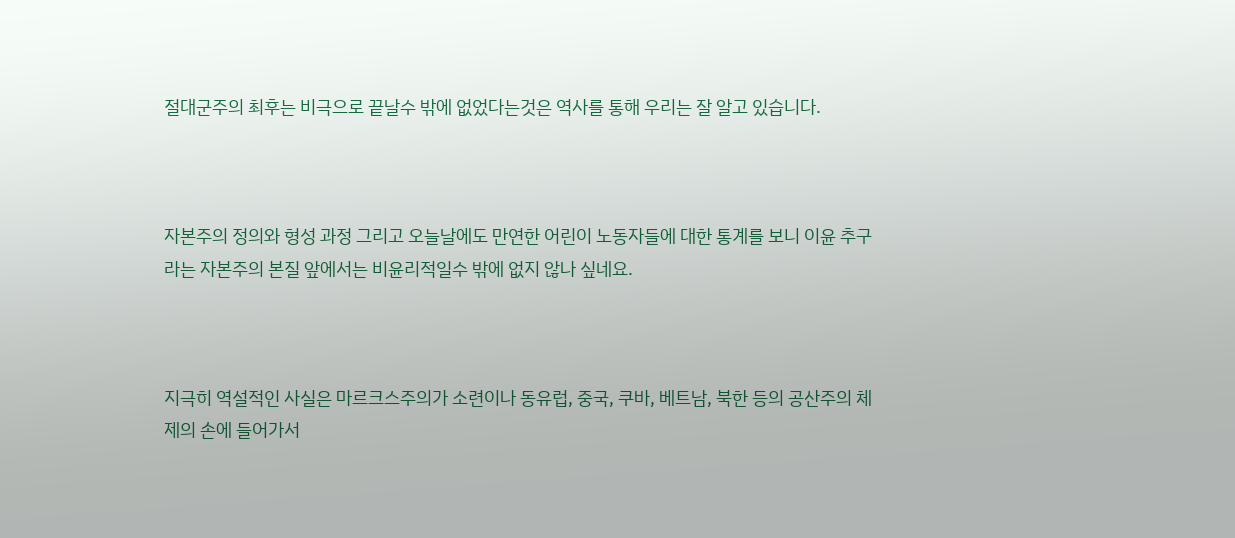절대군주의 최후는 비극으로 끝날수 밖에 없었다는것은 역사를 통해 우리는 잘 알고 있습니다.



자본주의 정의와 형성 과정 그리고 오늘날에도 만연한 어린이 노동자들에 대한 통계를 보니 이윤 추구라는 자본주의 본질 앞에서는 비윤리적일수 밖에 없지 않나 싶네요.



지극히 역설적인 사실은 마르크스주의가 소련이나 동유럽, 중국, 쿠바, 베트남, 북한 등의 공산주의 체제의 손에 들어가서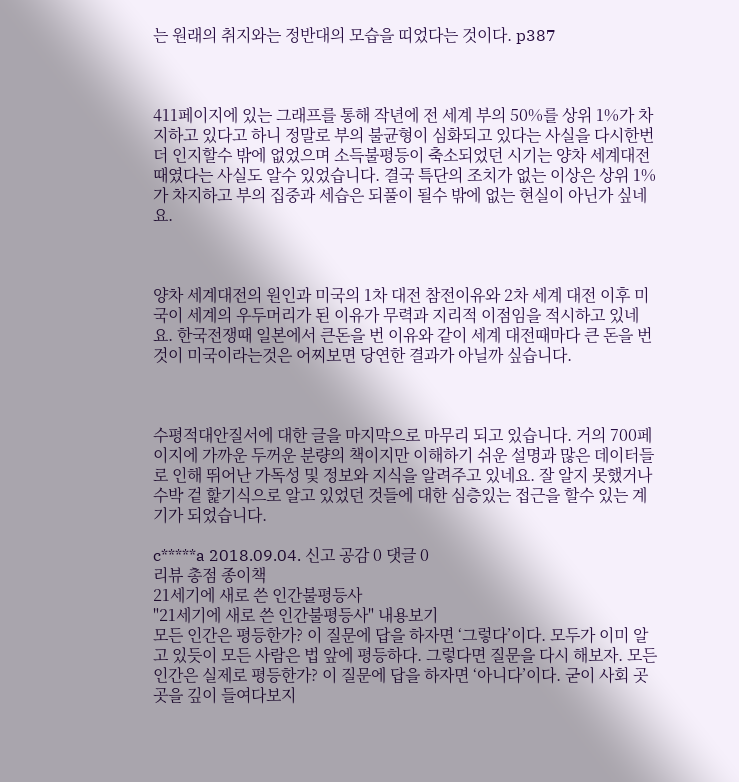는 원래의 취지와는 정반대의 모습을 띠었다는 것이다. p387



411페이지에 있는 그래프를 통해 작년에 전 세계 부의 50%를 상위 1%가 차지하고 있다고 하니 정말로 부의 불균형이 심화되고 있다는 사실을 다시한번 더 인지할수 밖에 없었으며 소득불평등이 축소되었던 시기는 양차 세계대전 때였다는 사실도 알수 있었습니다. 결국 특단의 조치가 없는 이상은 상위 1%가 차지하고 부의 집중과 세습은 되풀이 될수 밖에 없는 현실이 아닌가 싶네요.



양차 세계대전의 원인과 미국의 1차 대전 참전이유와 2차 세계 대전 이후 미국이 세계의 우두머리가 된 이유가 무력과 지리적 이점임을 적시하고 있네요. 한국전쟁때 일본에서 큰돈을 번 이유와 같이 세계 대전때마다 큰 돈을 번것이 미국이라는것은 어찌보면 당연한 결과가 아닐까 싶습니다.



수평적대안질서에 대한 글을 마지막으로 마무리 되고 있습니다. 거의 700페이지에 가까운 두꺼운 분량의 책이지만 이해하기 쉬운 설명과 많은 데이터들로 인해 뛰어난 가독성 및 정보와 지식을 알려주고 있네요. 잘 알지 못했거나 수박 겉 핥기식으로 알고 있었던 것들에 대한 심층있는 접근을 할수 있는 계기가 되었습니다.

c*****a 2018.09.04. 신고 공감 0 댓글 0
리뷰 총점 종이책
21세기에 새로 쓴 인간불평등사
"21세기에 새로 쓴 인간불평등사" 내용보기
모든 인간은 평등한가? 이 질문에 답을 하자면 ‘그렇다’이다. 모두가 이미 알고 있듯이 모든 사람은 법 앞에 평등하다. 그렇다면 질문을 다시 해보자. 모든 인간은 실제로 평등한가? 이 질문에 답을 하자면 ‘아니다’이다. 굳이 사회 곳곳을 깊이 들여다보지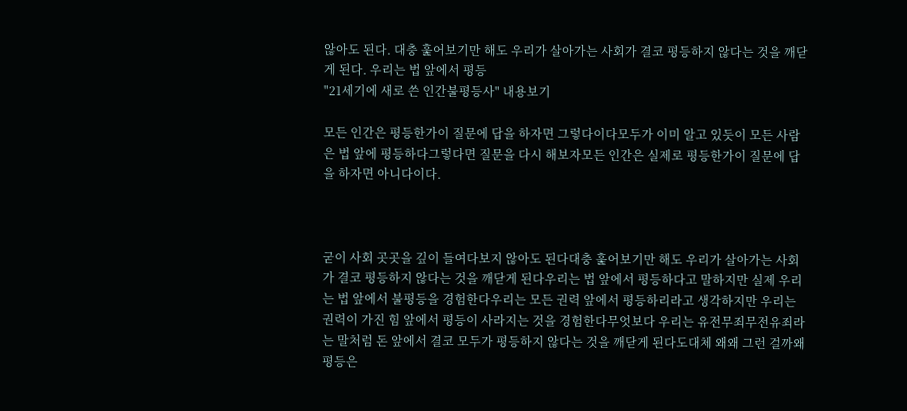않아도 된다. 대충 훑어보기만 해도 우리가 살아가는 사회가 결코 평등하지 않다는 것을 깨닫게 된다. 우리는 법 앞에서 평등
"21세기에 새로 쓴 인간불평등사" 내용보기

모든 인간은 평등한가이 질문에 답을 하자면 그렇다이다모두가 이미 알고 있듯이 모든 사람은 법 앞에 평등하다그렇다면 질문을 다시 해보자모든 인간은 실제로 평등한가이 질문에 답을 하자면 아니다이다.



굳이 사회 곳곳을 깊이 들여다보지 않아도 된다대충 훑어보기만 해도 우리가 살아가는 사회가 결코 평등하지 않다는 것을 깨닫게 된다우리는 법 앞에서 평등하다고 말하지만 실제 우리는 법 앞에서 불평등을 경험한다우리는 모든 권력 앞에서 평등하리라고 생각하지만 우리는 권력이 가진 힘 앞에서 평등이 사라지는 것을 경험한다무엇보다 우리는 유전무죄무전유죄라는 말처럼 돈 앞에서 결코 모두가 평등하지 않다는 것을 깨닫게 된다도대체 왜왜 그런 걸까왜 평등은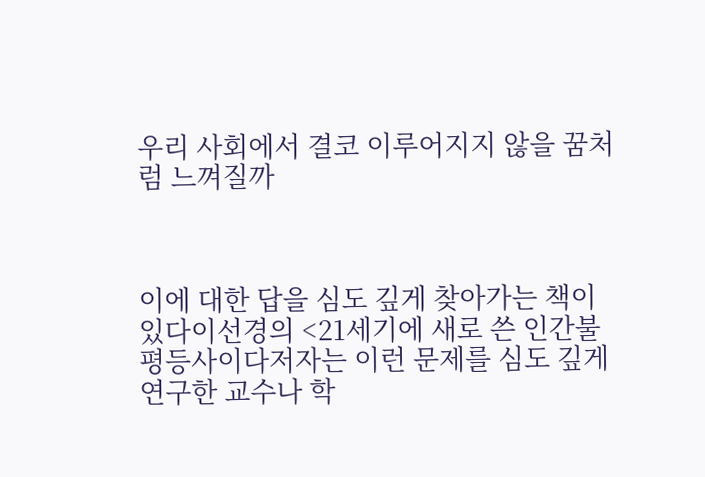우리 사회에서 결코 이루어지지 않을 꿈처럼 느껴질까



이에 대한 답을 심도 깊게 찾아가는 책이 있다이선경의 <21세기에 새로 쓴 인간불평등사이다저자는 이런 문제를 심도 깊게 연구한 교수나 학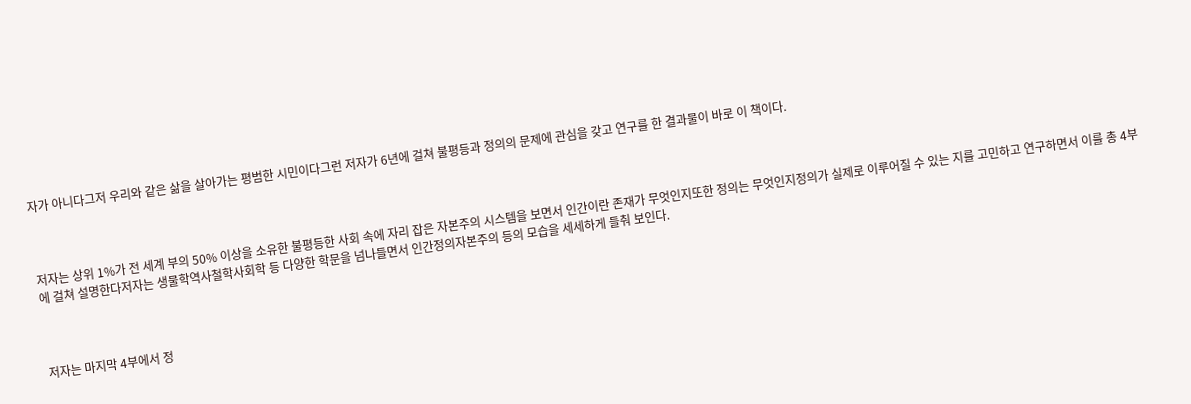자가 아니다그저 우리와 같은 삶을 살아가는 평범한 시민이다그런 저자가 6년에 걸쳐 불평등과 정의의 문제에 관심을 갖고 연구를 한 결과물이 바로 이 책이다.



저자는 상위 1%가 전 세계 부의 50% 이상을 소유한 불평등한 사회 속에 자리 잡은 자본주의 시스템을 보면서 인간이란 존재가 무엇인지또한 정의는 무엇인지정의가 실제로 이루어질 수 있는 지를 고민하고 연구하면서 이를 총 4부에 걸쳐 설명한다저자는 생물학역사철학사회학 등 다양한 학문을 넘나들면서 인간정의자본주의 등의 모습을 세세하게 들춰 보인다.



저자는 마지막 4부에서 정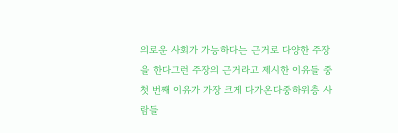의로운 사회가 가능하다는 근거로 다양한 주장을 한다그런 주장의 근거라고 제시한 이유들 중 첫 번째 이유가 가장 크게 다가온다중하위층 사람들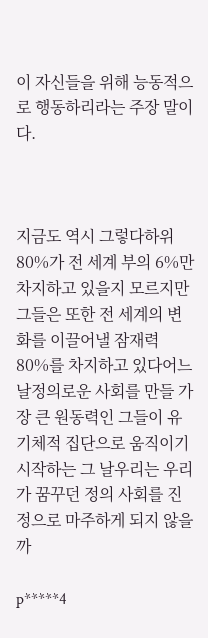이 자신들을 위해 능동적으로 행동하리라는 주장 말이다.



지금도 역시 그렇다하위 80%가 전 세계 부의 6%만 차지하고 있을지 모르지만 그들은 또한 전 세계의 변화를 이끌어낼 잠재력 80%를 차지하고 있다어느 날정의로운 사회를 만들 가장 큰 원동력인 그들이 유기체적 집단으로 움직이기 시작하는 그 날우리는 우리가 꿈꾸던 정의 사회를 진정으로 마주하게 되지 않을까

p*****4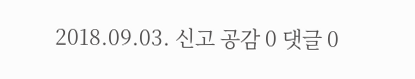2018.09.03. 신고 공감 0 댓글 0